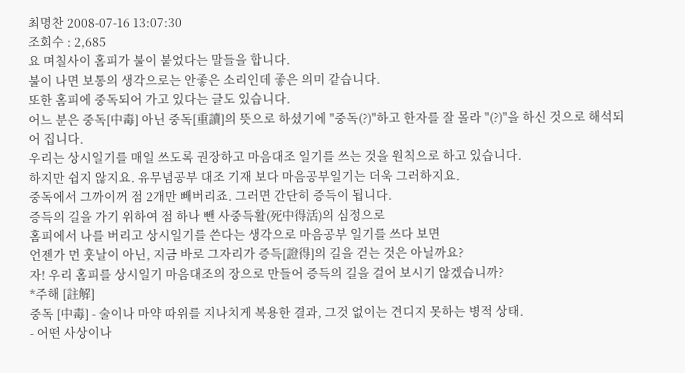최명찬 2008-07-16 13:07:30
조회수 : 2,685
요 며칠사이 홈피가 불이 붙었다는 말들을 합니다.
불이 나면 보통의 생각으로는 안좋은 소리인데 좋은 의미 같습니다.
또한 홈피에 중독되어 가고 있다는 글도 있습니다.
어느 분은 중독[中毒] 아닌 중독[重讀]의 뜻으로 하셨기에 "중독(?)"하고 한자를 잘 몰라 "(?)"을 하신 것으로 해석되어 집니다.
우리는 상시일기를 매일 쓰도록 권장하고 마음대조 일기를 쓰는 것을 원칙으로 하고 있습니다.
하지만 쉽지 않지요. 유무념공부 대조 기재 보다 마음공부일기는 더욱 그러하지요.
중독에서 그까이꺼 점 2개만 빼버리죠. 그러면 간단히 증득이 됩니다.
증득의 길을 가기 위하여 점 하나 뺀 사중득활(死中得活)의 심정으로
홈피에서 나를 버리고 상시일기를 쓴다는 생각으로 마음공부 일기를 쓰다 보면
언젠가 먼 훗날이 아닌, 지금 바로 그자리가 증득[證得]의 길을 걷는 것은 아닐까요?
자! 우리 홈피를 상시일기 마음대조의 장으로 만들어 증득의 길을 걸어 보시기 않겠습니까?
*주해 [註解]
중독 [中毒] - 술이나 마약 따위를 지나치게 복용한 결과, 그것 없이는 견디지 못하는 병적 상태.
- 어떤 사상이나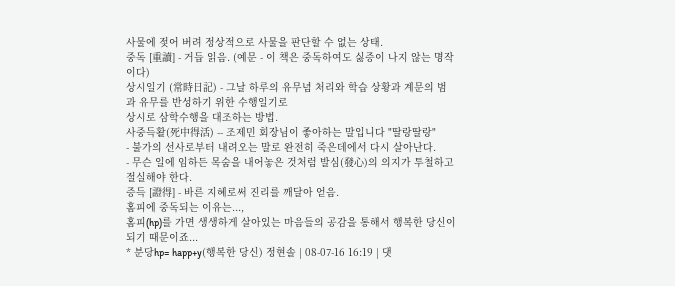사물에 젖어 버려 정상적으로 사물을 판단할 수 없는 상태.
중독 [重讀] - 거듭 읽음. (예문 - 이 책은 중독하여도 싫증이 나지 않는 명작이다)
상시일기 (常時日記) - 그날 하루의 유무념 처리와 학습 상황과 계문의 범과 유무를 반성하기 위한 수행일기로
상시로 삼학수행을 대조하는 방법.
사중득활(死中得活) -- 조제민 회장님이 좋아하는 말입니다 "딸랑딸랑"
- 불가의 선사로부터 내려오는 말로 완전히 죽은데에서 다시 살아난다.
- 무슨 일에 임하든 목숨을 내어놓은 것처럼 발심(發心)의 의지가 투철하고 절실해야 한다.
증득 [證得] - 바른 지혜로써 진리를 깨달아 얻음.
홈피에 중독되는 이유는...,
홈피(hp)를 가면 생생하게 살아있는 마음들의 공감을 통해서 행복한 당신이 되기 때문이죠...
* 분당hp= happ+y(행복한 당신) 정현솔 | 08-07-16 16:19 | 댓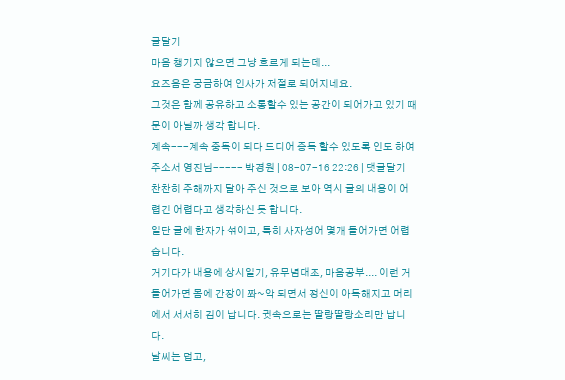글달기
마음 챙기지 않으면 그냥 흐르게 되는데...
요즈음은 궁금하여 인사가 저절로 되어지네요.
그것은 함께 공유하고 소통할수 있는 공간이 되어가고 있기 때문이 아닐까 생각 합니다.
계속---계속 중독이 되다 드디어 증득 할수 있도록 인도 하여 주소서 영진님----- 박경원 | 08-07-16 22:26 | 댓글달기
찬찬히 주해까지 달아 주신 것으로 보아 역시 글의 내용이 어렵긴 어렵다고 생각하신 듯 합니다.
일단 글에 한자가 섞이고, 특히 사자성어 몇개 들어가면 어렵습니다.
거기다가 내용에 상시일기, 유무념대조, 마음공부.... 이런 거 들어가면 몸에 간장이 쫘~악 되면서 정신이 아득해지고 머리에서 서서히 김이 납니다. 귓속으로는 딸랑딸랑소리만 납니다.
날씨는 덥고,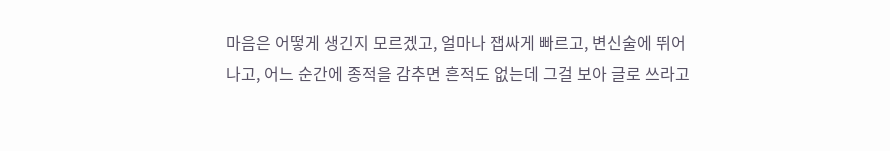마음은 어떻게 생긴지 모르겠고, 얼마나 잽싸게 빠르고, 변신술에 뛰어나고, 어느 순간에 종적을 감추면 흔적도 없는데 그걸 보아 글로 쓰라고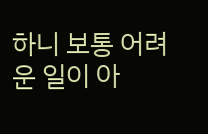하니 보통 어려운 일이 아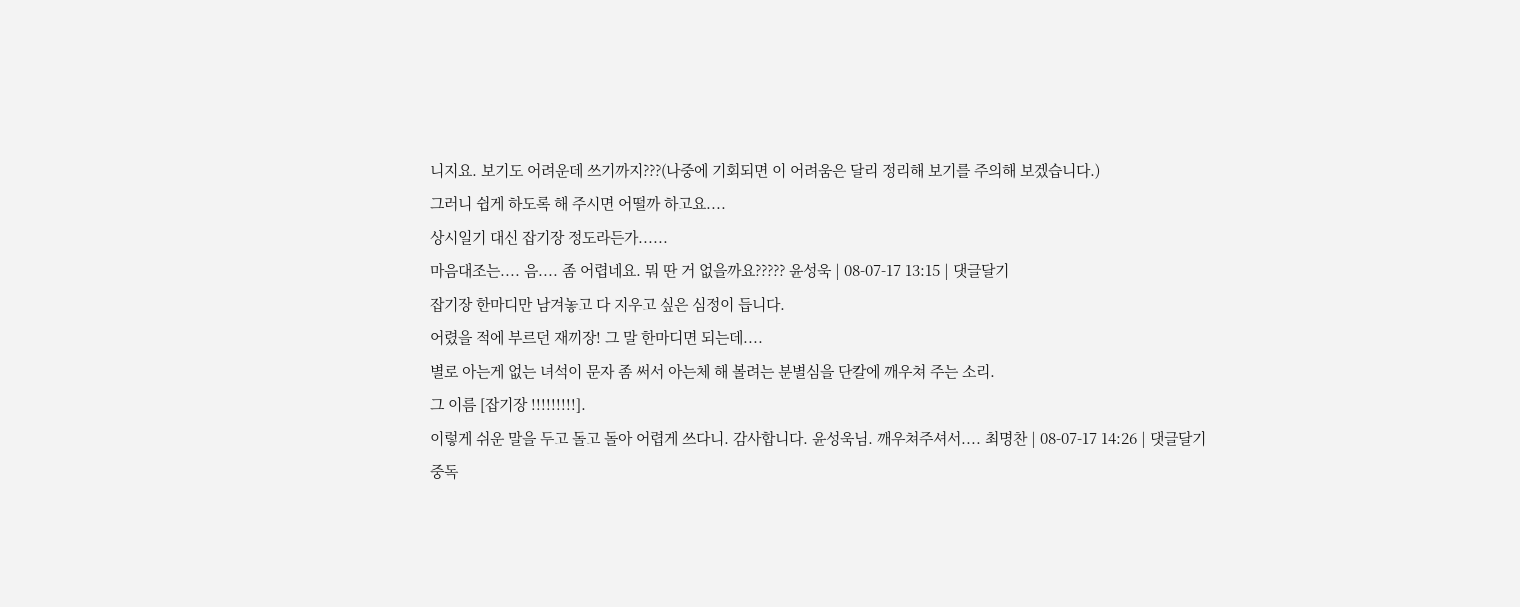니지요. 보기도 어려운데 쓰기까지???(나중에 기회되면 이 어려움은 달리 정리해 보기를 주의해 보겠습니다.)
그러니 쉽게 하도록 해 주시면 어떨까 하고요....
상시일기 대신 잡기장 정도라든가......
마음대조는.... 음.... 좀 어렵네요. 뭐 딴 거 없을까요????? 윤성욱 | 08-07-17 13:15 | 댓글달기
잡기장 한마디만 남겨놓고 다 지우고 싶은 심정이 듭니다.
어렸을 적에 부르던 재끼장! 그 말 한마디면 되는데....
별로 아는게 없는 녀석이 문자 좀 써서 아는체 해 볼려는 분별심을 단칼에 깨우쳐 주는 소리.
그 이름 [잡기장 !!!!!!!!!].
이렇게 쉬운 말을 두고 돌고 돌아 어렵게 쓰다니. 감사합니다. 윤성욱님. 깨우쳐주셔서.... 최명찬 | 08-07-17 14:26 | 댓글달기
중독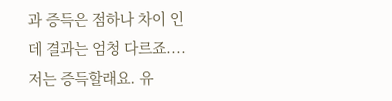과 증득은 점하나 차이 인데 결과는 엄청 다르죠....
저는 증득할래요. 유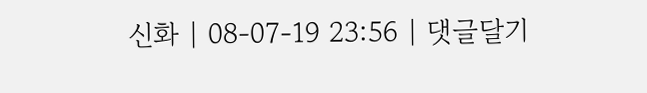신화 | 08-07-19 23:56 | 댓글달기